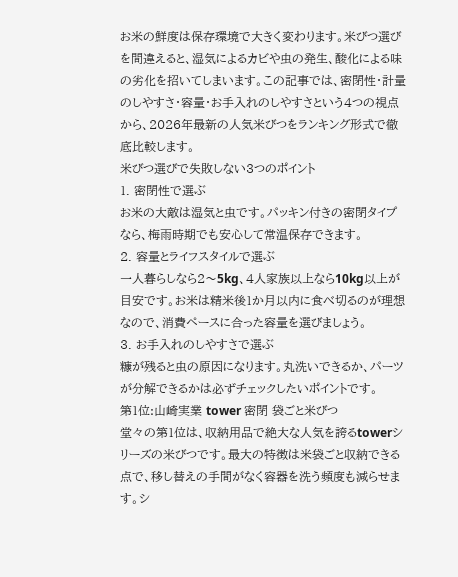お米の鮮度は保存環境で大きく変わります。米びつ選びを間違えると、湿気によるカビや虫の発生、酸化による味の劣化を招いてしまいます。この記事では、密閉性・計量のしやすさ・容量・お手入れのしやすさという4つの視点から、2026年最新の人気米びつをランキング形式で徹底比較します。
米びつ選びで失敗しない3つのポイント
1. 密閉性で選ぶ
お米の大敵は湿気と虫です。パッキン付きの密閉タイプなら、梅雨時期でも安心して常温保存できます。
2. 容量とライフスタイルで選ぶ
一人暮らしなら2〜5kg、4人家族以上なら10kg以上が目安です。お米は精米後1か月以内に食べ切るのが理想なので、消費ペースに合った容量を選びましょう。
3. お手入れのしやすさで選ぶ
糠が残ると虫の原因になります。丸洗いできるか、パーツが分解できるかは必ずチェックしたいポイントです。
第1位:山崎実業 tower 密閉 袋ごと米びつ
堂々の第1位は、収納用品で絶大な人気を誇るtowerシリーズの米びつです。最大の特徴は米袋ごと収納できる点で、移し替えの手間がなく容器を洗う頻度も減らせます。シ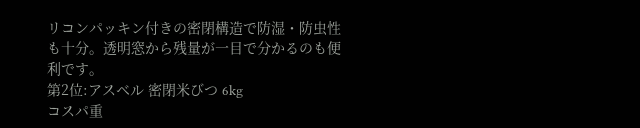リコンパッキン付きの密閉構造で防湿・防虫性も十分。透明窓から残量が一目で分かるのも便利です。
第2位:アスベル 密閉米びつ 6kg
コスパ重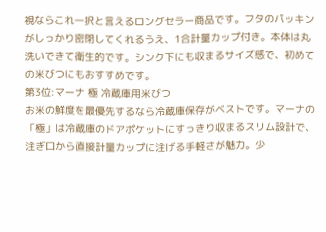視ならこれ一択と言えるロングセラー商品です。フタのパッキンがしっかり密閉してくれるうえ、1合計量カップ付き。本体は丸洗いできて衛生的です。シンク下にも収まるサイズ感で、初めての米びつにもおすすめです。
第3位:マーナ 極 冷蔵庫用米びつ
お米の鮮度を最優先するなら冷蔵庫保存がベストです。マーナの「極」は冷蔵庫のドアポケットにすっきり収まるスリム設計で、注ぎ口から直接計量カップに注げる手軽さが魅力。少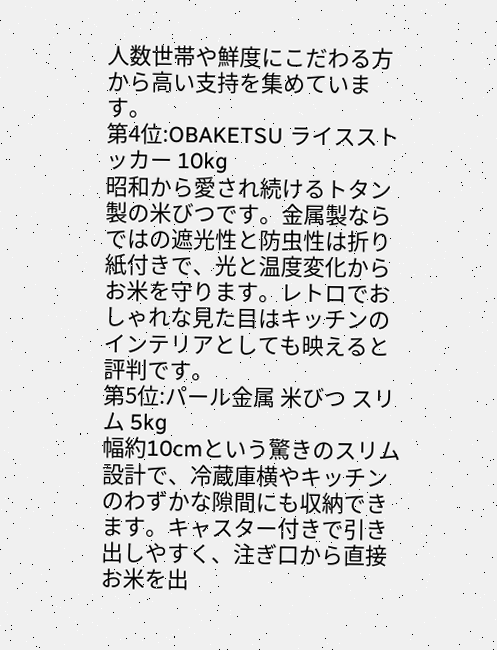人数世帯や鮮度にこだわる方から高い支持を集めています。
第4位:OBAKETSU ライスストッカー 10kg
昭和から愛され続けるトタン製の米びつです。金属製ならではの遮光性と防虫性は折り紙付きで、光と温度変化からお米を守ります。レトロでおしゃれな見た目はキッチンのインテリアとしても映えると評判です。
第5位:パール金属 米びつ スリム 5kg
幅約10cmという驚きのスリム設計で、冷蔵庫横やキッチンのわずかな隙間にも収納できます。キャスター付きで引き出しやすく、注ぎ口から直接お米を出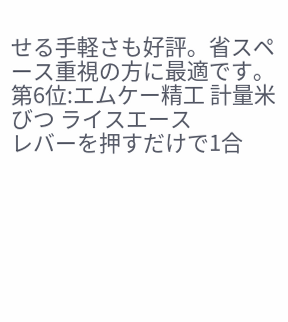せる手軽さも好評。省スペース重視の方に最適です。
第6位:エムケー精工 計量米びつ ライスエース
レバーを押すだけで1合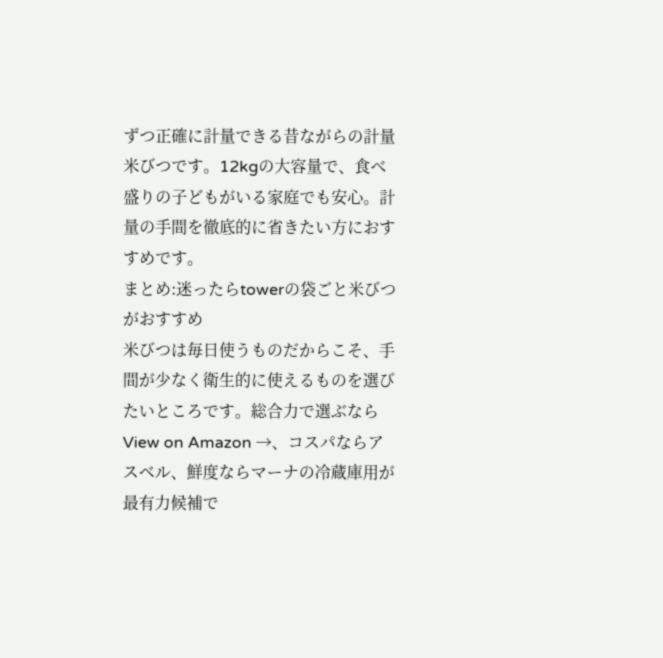ずつ正確に計量できる昔ながらの計量米びつです。12kgの大容量で、食べ盛りの子どもがいる家庭でも安心。計量の手間を徹底的に省きたい方におすすめです。
まとめ:迷ったらtowerの袋ごと米びつがおすすめ
米びつは毎日使うものだからこそ、手間が少なく衛生的に使えるものを選びたいところです。総合力で選ぶならView on Amazon →、コスパならアスベル、鮮度ならマーナの冷蔵庫用が最有力候補で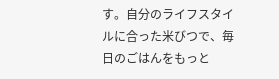す。自分のライフスタイルに合った米びつで、毎日のごはんをもっと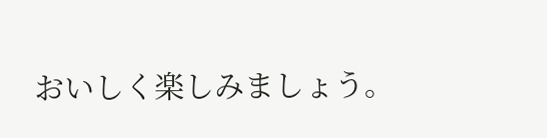おいしく楽しみましょう。